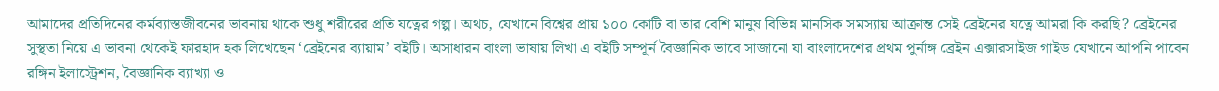আমাদের প্রতিদিনের কর্মব্যাস্তজীবনের ভাবনায় থাকে শুধু শরীরের প্রতি যত্নের গল্প। অথচ, যেখানে বিশ্বের প্রায় ১০০ কোটি বা তার বেশি মানুষ বিভিন্ন মানসিক সমস্যায় আক্রান্ত সেই ব্রেইনের যত্নে আমরা কি করছি? ব্রেইনের সুস্থতা নিয়ে এ ভাবনা থেকেই ফারহাদ হক লিখেছেন ‘ব্রেইনের ব্যায়াম’ বইটি। অসাধারন বাংলা ভাষায় লিখা এ বইটি সম্পূর্ন বৈজ্ঞানিক ভাবে সাজানো যা বাংলাদেশের প্রথম পুর্নাঙ্গ ব্রেইন এক্সারসাইজ গাইড যেখানে আপনি পাবেন রঙ্গিন ইলাস্ট্রেশন, বৈজ্ঞানিক ব্যাখ্যা ও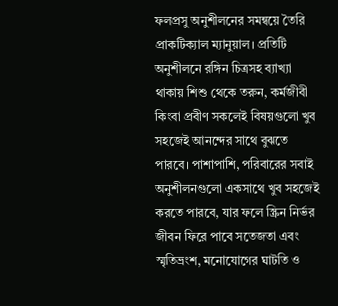ফলপ্রসু অনুশীলনের সমন্বয়ে তৈরি প্রাকটিক্যাল ম্যানুয়াল। প্রতিটি অনুশীলনে রঙ্গিন চিত্রসহ ব্যাখ্যা থাকায় শিশু থেকে তরুন, কর্মজীবী কিংবা প্রবীণ সকলেই বিষয়গুলো খুব সহজেই আনন্দের সাথে বুঝতে পারবে। পাশাপাশি, পরিবারের সবাই অনুশীলনগুলো একসাথে খুব সহজেই করতে পারবে, যার ফলে স্ক্রিন নির্ভর জীবন ফিরে পাবে সতেজতা এবং স্মৃতিভ্রংশ, মনোযোগের ঘাটতি ও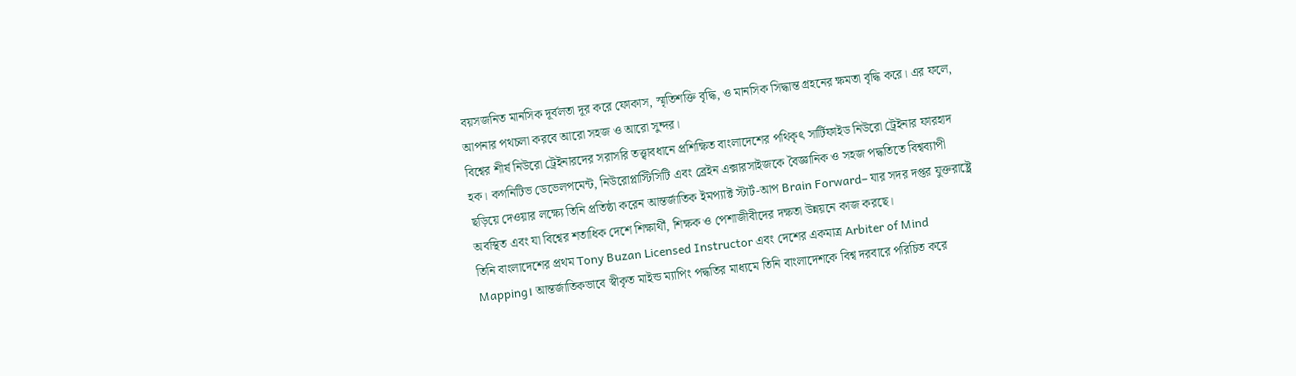বয়সজনিত মানসিক দূর্বলতা দূর করে ফোকাস, স্মৃতিশক্তি বৃদ্ধি, ও মানসিক সিদ্ধান্ত গ্রহনের ক্ষমতা বৃদ্ধি করে। এর ফলে, আপনার পথচলা করবে আরো সহজ ও আরো সুন্দর।
বিশ্বের শীর্ষ নিউরো ট্রেইনারদের সরাসরি তত্ত্বাবধানে প্রশিক্ষিত বাংলাদেশের পথিকৃৎ সার্টিফাইড নিউরো ট্রেইনার ফারহাদ হক। কগনিটিভ ডেভেলপমেন্ট, নিউরোপ্লাস্টিসিটি এবং ব্রেইন এক্সারসাইজকে বৈজ্ঞানিক ও সহজ পদ্ধতিতে বিশ্বব্যাপী ছড়িয়ে দেওয়ার লক্ষ্যে তিনি প্রতিষ্ঠা করেন আন্তর্জাতিক ইমপ্যাক্ট স্টার্ট-আপ Brain Forward– যার সদর দপ্তর যুক্তরাষ্ট্রে অবস্থিত এবং যা বিশ্বের শতাধিক দেশে শিক্ষার্থী, শিক্ষক ও পেশাজীবীদের দক্ষতা উন্নয়নে কাজ করছে।
তিনি বাংলাদেশের প্রথম Tony Buzan Licensed Instructor এবং দেশের একমাত্র Arbiter of Mind Mapping। আন্তর্জাতিকভাবে স্বীকৃত মাইন্ড ম্যাপিং পদ্ধতির মাধ্যমে তিনি বাংলাদেশকে বিশ্ব দরবারে পরিচিত করে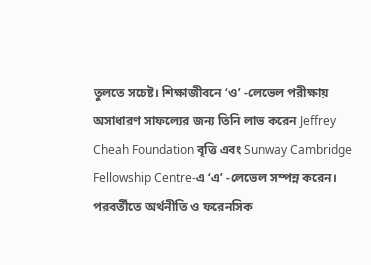তুলতে সচেষ্ট। শিক্ষাজীবনে ‘ও’ -লেভেল পরীক্ষায় অসাধারণ সাফল্যের জন্য তিনি লাভ করেন Jeffrey Cheah Foundation বৃত্তি এবং Sunway Cambridge Fellowship Centre-এ ‘এ’ -লেভেল সম্পন্ন করেন। পরবর্তীতে অর্থনীতি ও ফরেনসিক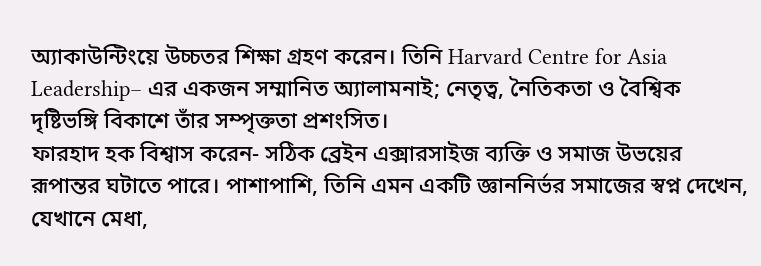অ্যাকাউন্টিংয়ে উচ্চতর শিক্ষা গ্রহণ করেন। তিনি Harvard Centre for Asia Leadership– এর একজন সম্মানিত অ্যালামনাই; নেতৃত্ব, নৈতিকতা ও বৈশ্বিক দৃষ্টিভঙ্গি বিকাশে তাঁর সম্পৃক্ততা প্রশংসিত।
ফারহাদ হক বিশ্বাস করেন- সঠিক ব্রেইন এক্সারসাইজ ব্যক্তি ও সমাজ উভয়ের রূপান্তর ঘটাতে পারে। পাশাপাশি, তিনি এমন একটি জ্ঞাননির্ভর সমাজের স্বপ্ন দেখেন, যেখানে মেধা,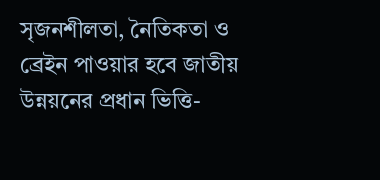সৃজনশীলতা, নৈতিকতা ও ব্রেইন পাওয়ার হবে জাতীয় উন্নয়নের প্রধান ভিত্তি-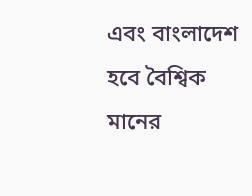এবং বাংলাদেশ হবে বৈশ্বিক মানের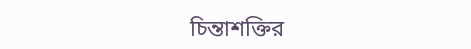চিন্তাশক্তির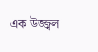এক উজ্জ্বল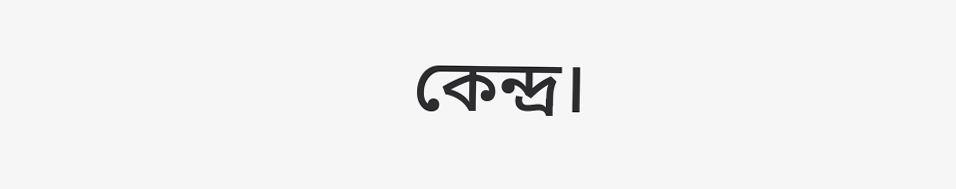কেন্দ্র।